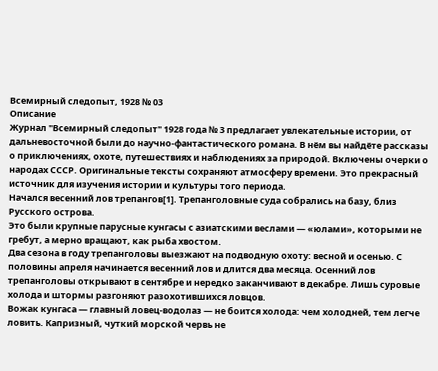Всемирный следопыт, 1928 № 03
Описание
Журнал "Всемирный следопыт" 1928 года № 3 предлагает увлекательные истории, от дальневосточной были до научно-фантастического романа. В нём вы найдёте рассказы о приключениях, охоте, путешествиях и наблюдениях за природой. Включены очерки о народах СССР. Оригинальные тексты сохраняют атмосферу времени. Это прекрасный источник для изучения истории и культуры того периода.
Начался весенний лов трепангов[1]. Трепанголовные суда собрались на базу, близ Русского острова.
Это были крупные парусные кунгасы с азиатскими веслами — «юлами», которыми не гребут, а мерно вращают, как рыба хвостом.
Два сезона в году трепанголовы выезжают на подводную охоту: весной и осенью. С половины апреля начинается весенний лов и длится два месяца. Осенний лов трепанголовы открывают в сентябре и нередко заканчивают в декабре. Лишь суровые холода и штормы разгоняют разохотившихся ловцов.
Вожак кунгаса — главный ловец-водолаз — не боится холода: чем холодней, тем легче ловить. Капризный, чуткий морской червь не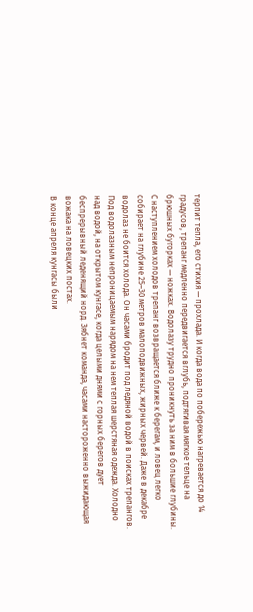терпит тепла, его стихия — прохлада. И когда вода по побережью нагревается до 14 градусов, трепанг медленно передвигается вглубь, подтягивая мягкое тельце на брюшных бугорках — ножках. Водолазу трудно проникнуть за ним в большие глубины.
С наступлением холодов трепанг возвращается ближе к берегам, и ловец легко собирает на глубине 25–30 метров малоподвижных, жирных червей. Даже в декабре водолаз не боится холода. Он часами бродит под ледяной водой в поисках трепангов. Под водолазным непроницаемым нарядом на нем теплая шерстяная одежда. Холодно над водой, на открытом кунгасе, когда целыми днями с горных берегов дует беспрерывный леденящий норд. Зябнет команда, часами настороженно выжидающая вожака на ловецких постах.
В конце апреля кунгасы были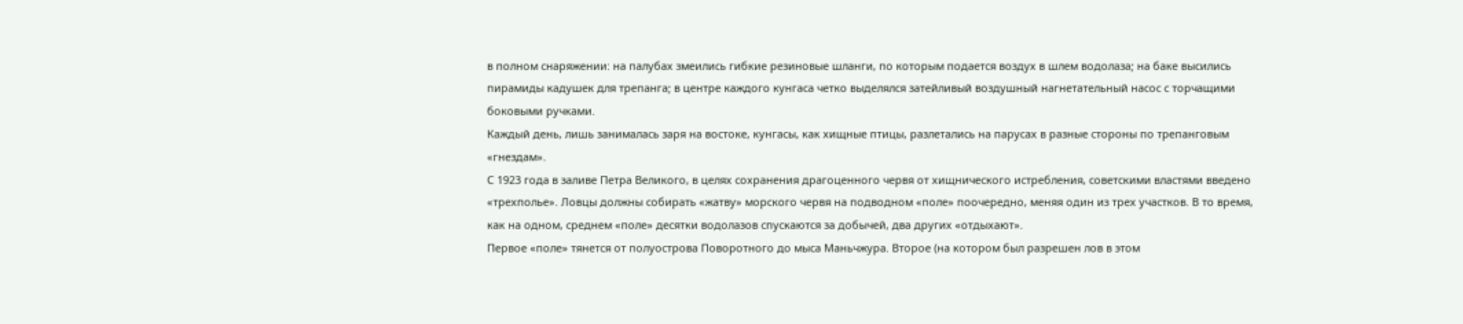в полном снаряжении: на палубах змеились гибкие резиновые шланги, по которым подается воздух в шлем водолаза; на баке высились пирамиды кадушек для трепанга; в центре каждого кунгаса четко выделялся затейливый воздушный нагнетательный насос с торчащими боковыми ручками.
Каждый день, лишь занималась заря на востоке, кунгасы, как хищные птицы, разлетались на парусах в разные стороны по трепанговым «гнездам».
С 1923 года в заливе Петра Великого, в целях сохранения драгоценного червя от хищнического истребления, советскими властями введено «трехполье». Ловцы должны собирать «жатву» морского червя на подводном «поле» поочередно, меняя один из трех участков. В то время, как на одном, среднем «поле» десятки водолазов спускаются за добычей, два других «отдыхают».
Первое «поле» тянется от полуострова Поворотного до мыса Маньчжура. Второе (на котором был разрешен лов в этом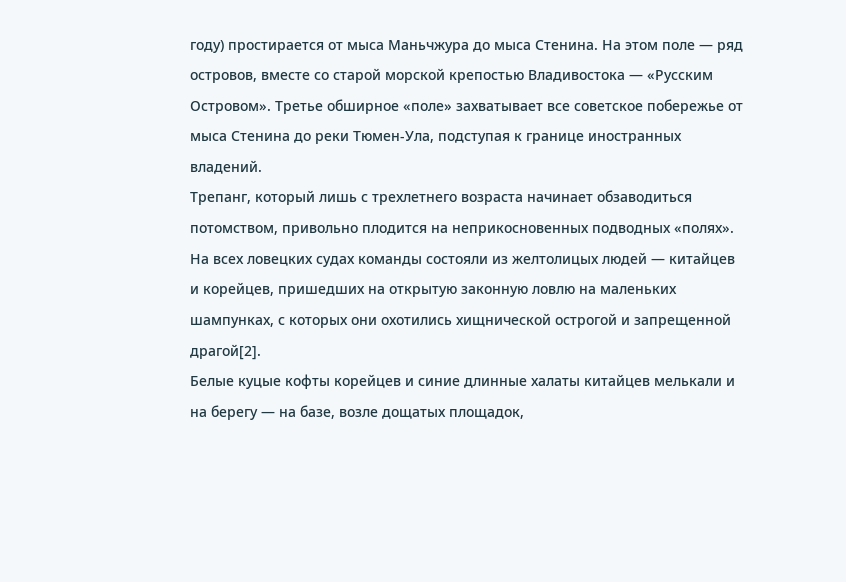году) простирается от мыса Маньчжура до мыса Стенина. На этом поле — ряд островов, вместе со старой морской крепостью Владивостока — «Русским Островом». Третье обширное «поле» захватывает все советское побережье от мыса Стенина до реки Тюмен-Ула, подступая к границе иностранных владений.
Трепанг, который лишь с трехлетнего возраста начинает обзаводиться потомством, привольно плодится на неприкосновенных подводных «полях».
На всех ловецких судах команды состояли из желтолицых людей — китайцев и корейцев, пришедших на открытую законную ловлю на маленьких шампунках, с которых они охотились хищнической острогой и запрещенной драгой[2].
Белые куцые кофты корейцев и синие длинные халаты китайцев мелькали и на берегу — на базе, возле дощатых площадок,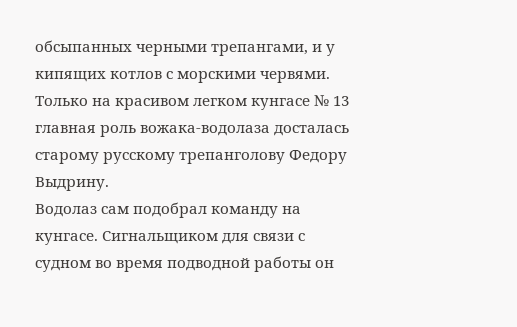обсыпанных черными трепангами, и у кипящих котлов с морскими червями.
Только на красивом легком кунгасе № 13 главная роль вожака-водолаза досталась старому русскому трепанголову Федору Выдрину.
Водолаз сам подобрал команду на кунгасе. Сигнальщиком для связи с судном во время подводной работы он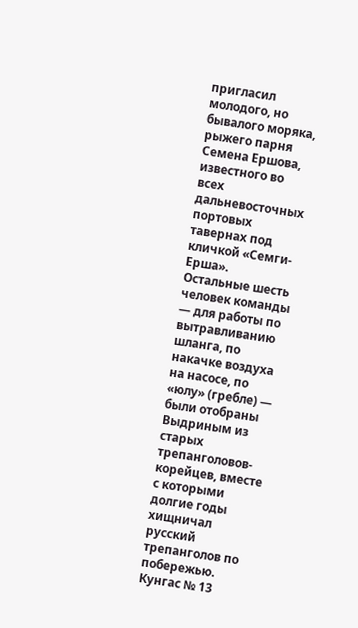пригласил молодого, но бывалого моряка, рыжего парня Семена Ершова, известного во всех дальневосточных портовых тавернах под кличкой «Семги-Ерша».
Остальные шесть человек команды — для работы по вытравливанию шланга, по накачке воздуха на насосе, по «юлу» (гребле) — были отобраны Выдриным из старых трепанголовов-корейцев, вместе с которыми долгие годы хищничал русский трепанголов по побережью.
Кунгас № 13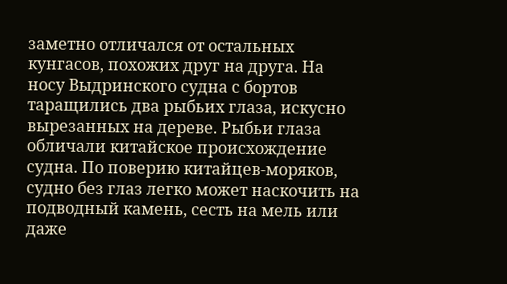заметно отличался от остальных кунгасов, похожих друг на друга. На носу Выдринского судна с бортов таращились два рыбьих глаза, искусно вырезанных на дереве. Рыбьи глаза обличали китайское происхождение судна. По поверию китайцев-моряков, судно без глаз легко может наскочить на подводный камень, сесть на мель или даже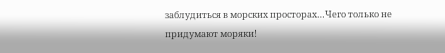заблудиться в морских просторах…Чего только не придумают моряки!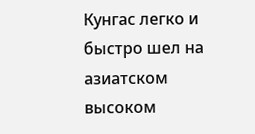Кунгас легко и быстро шел на азиатском высоком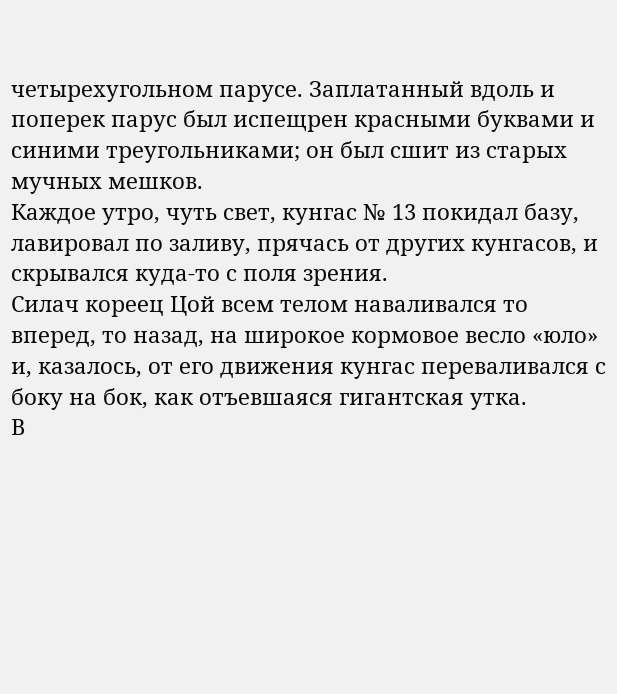четырехугольном парусе. Заплатанный вдоль и поперек парус был испещрен красными буквами и синими треугольниками; он был сшит из старых мучных мешков.
Каждое утро, чуть свет, кунгас № 13 покидал базу, лавировал по заливу, прячась от других кунгасов, и скрывался куда-то с поля зрения.
Силач кореец Цой всем телом наваливался то вперед, то назад, на широкое кормовое весло «юло» и, казалось, от его движения кунгас переваливался с боку на бок, как отъевшаяся гигантская утка.
В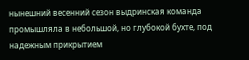нынешний весенний сезон выдринская команда промышляла в небольшой, но глубокой бухте, под надежным прикрытием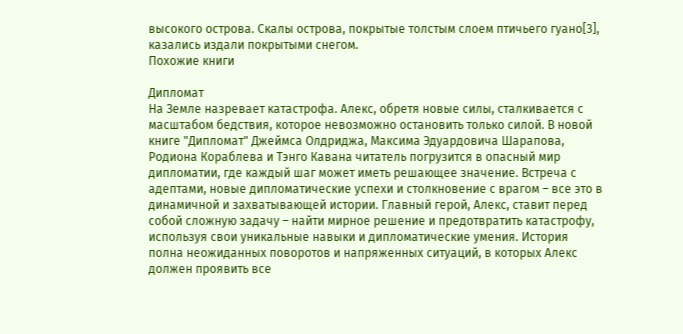высокого острова. Скалы острова, покрытые толстым слоем птичьего гуано[3], казались издали покрытыми снегом.
Похожие книги

Дипломат
На Земле назревает катастрофа. Алекс, обретя новые силы, сталкивается с масштабом бедствия, которое невозможно остановить только силой. В новой книге "Дипломат" Джеймса Олдриджа, Максима Эдуардовича Шарапова, Родиона Кораблева и Тэнго Кавана читатель погрузится в опасный мир дипломатии, где каждый шаг может иметь решающее значение. Встреча с адептами, новые дипломатические успехи и столкновение с врагом – все это в динамичной и захватывающей истории. Главный герой, Алекс, ставит перед собой сложную задачу – найти мирное решение и предотвратить катастрофу, используя свои уникальные навыки и дипломатические умения. История полна неожиданных поворотов и напряженных ситуаций, в которых Алекс должен проявить все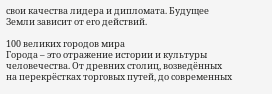свои качества лидера и дипломата. Будущее Земли зависит от его действий.

100 великих городов мира
Города – это отражение истории и культуры человечества. От древних столиц, возведённых на перекрёстках торговых путей, до современных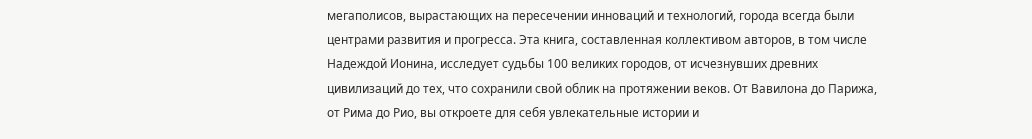мегаполисов, вырастающих на пересечении инноваций и технологий, города всегда были центрами развития и прогресса. Эта книга, составленная коллективом авторов, в том числе Надеждой Ионина, исследует судьбы 100 великих городов, от исчезнувших древних цивилизаций до тех, что сохранили свой облик на протяжении веков. От Вавилона до Парижа, от Рима до Рио, вы откроете для себя увлекательные истории и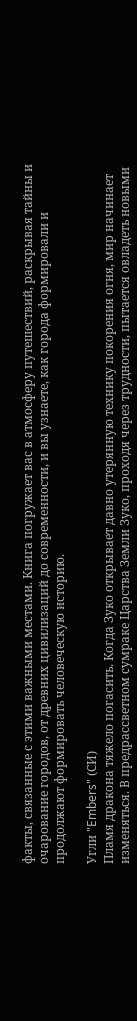факты, связанные с этими важными местами. Книга погружает вас в атмосферу путешествий, раскрывая тайны и очарование городов, от древних цивилизаций до современности, и вы узнаете, как города формировали и продолжают формировать человеческую историю.

Угли "Embers" (СИ)
Пламя дракона тяжело погасить. Когда Зуко открывает давно утерянную технику покорения огня, мир начинает изменяться. В предрассветном сумраке Царства Земли Зуко, проходя через трудности, пытается овладеть новыми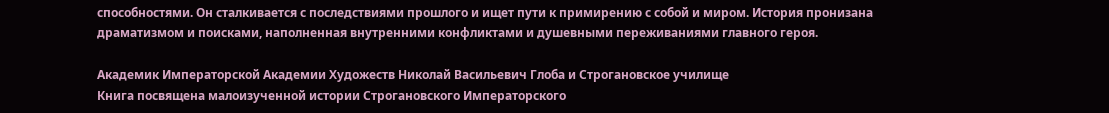способностями. Он сталкивается с последствиями прошлого и ищет пути к примирению с собой и миром. История пронизана драматизмом и поисками, наполненная внутренними конфликтами и душевными переживаниями главного героя.

Академик Императорской Академии Художеств Николай Васильевич Глоба и Строгановское училище
Книга посвящена малоизученной истории Строгановского Императорского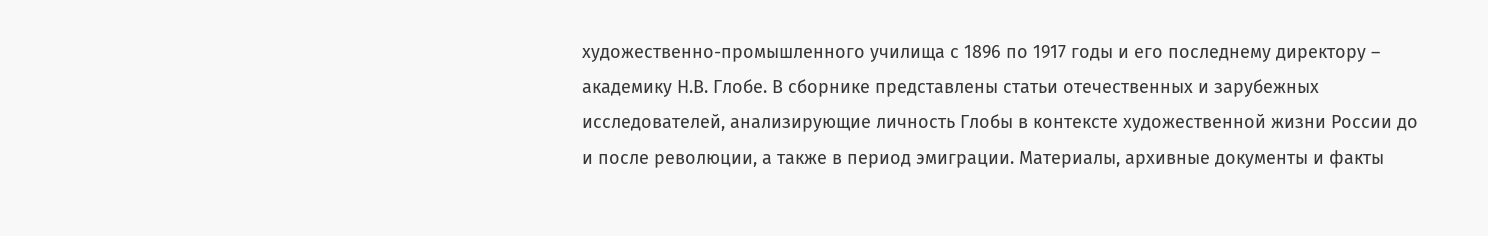художественно-промышленного училища с 1896 по 1917 годы и его последнему директору – академику Н.В. Глобе. В сборнике представлены статьи отечественных и зарубежных исследователей, анализирующие личность Глобы в контексте художественной жизни России до и после революции, а также в период эмиграции. Материалы, архивные документы и факты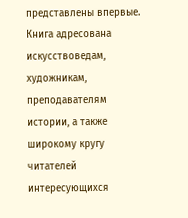представлены впервые. Книга адресована искусствоведам, художникам, преподавателям истории, а также широкому кругу читателей интересующихся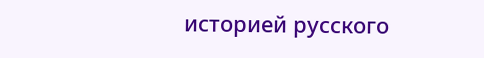историей русского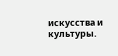искусства и культуры.